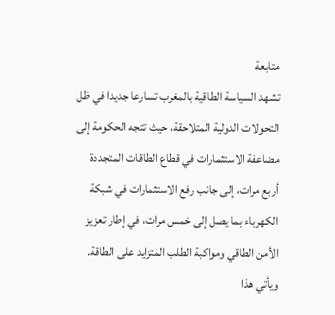متابعة
تشهد السياسة الطاقية بالمغرب تسارعا جديدا في ظل التحولات الدولية المتلاحقة، حيث تتجه الحكومة إلى مضاعفة الاستثمارات في قطاع الطاقات المتجددة أربع مرات، إلى جانب رفع الاستثمارات في شبكة الكهرباء بما يصل إلى خمس مرات، في إطار تعزيز الأمن الطاقي ومواكبة الطلب المتزايد على الطاقة.
ويأتي هذا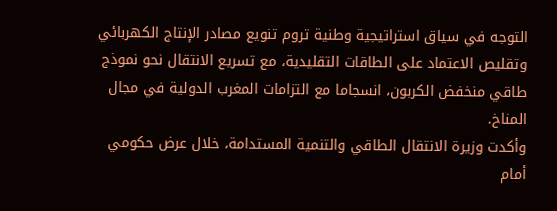التوجه في سياق استراتيجية وطنية تروم تنويع مصادر الإنتاج الكهربائي وتقليص الاعتماد على الطاقات التقليدية، مع تسريع الانتقال نحو نموذج طاقي منخفض الكربون، انسجاما مع التزامات المغرب الدولية في مجال المناخ.
وأكدت وزيرة الانتقال الطاقي والتنمية المستدامة، خلال عرض حكومي أمام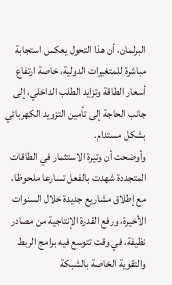البرلمان، أن هذا التحول يعكس استجابة مباشرة للمتغيرات الدولية، خاصة ارتفاع أسعار الطاقة وتزايد الطلب الداخلي، إلى جانب الحاجة إلى تأمين التزويد الكهربائي بشكل مستدام.
وأوضحت أن وتيرة الاستثمار في الطاقات المتجددة شهدت بالفعل تسارعا ملحوظا، مع إطلاق مشاريع جديدة خلال السنوات الأخيرة، ورفع القدرة الإنتاجية من مصادر نظيفة، في وقت تتوسع فيه برامج الربط والتقوية الخاصة بالشبكة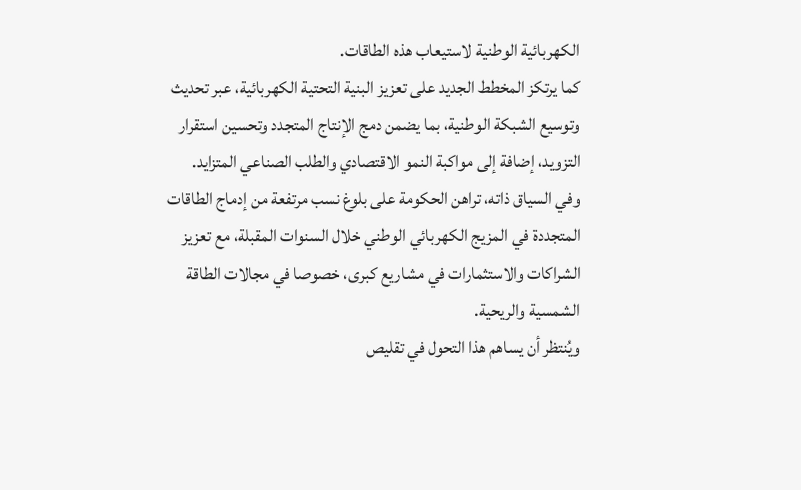الكهربائية الوطنية لاستيعاب هذه الطاقات.
كما يرتكز المخطط الجديد على تعزيز البنية التحتية الكهربائية، عبر تحديث وتوسيع الشبكة الوطنية، بما يضمن دمج الإنتاج المتجدد وتحسين استقرار التزويد، إضافة إلى مواكبة النمو الاقتصادي والطلب الصناعي المتزايد.
وفي السياق ذاته، تراهن الحكومة على بلوغ نسب مرتفعة من إدماج الطاقات المتجددة في المزيج الكهربائي الوطني خلال السنوات المقبلة، مع تعزيز الشراكات والاستثمارات في مشاريع كبرى، خصوصا في مجالات الطاقة الشمسية والريحية.
ويُنتظر أن يساهم هذا التحول في تقليص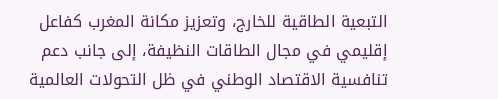التبعية الطاقية للخارج، وتعزيز مكانة المغرب كفاعل إقليمي في مجال الطاقات النظيفة، إلى جانب دعم تنافسية الاقتصاد الوطني في ظل التحولات العالمية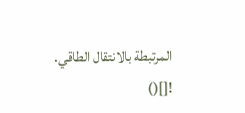المرتبطة بالانتقال الطاقي.
![]()